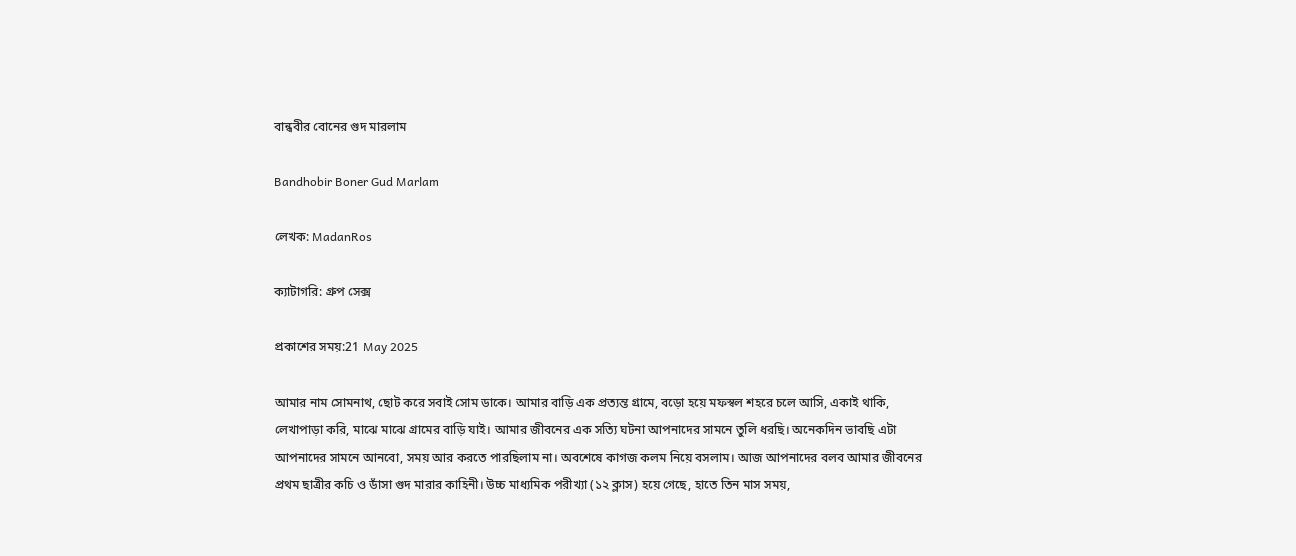বান্ধবীর বোনের গুদ মারলাম

Bandhobir Boner Gud Marlam

লেখক: MadanRos

ক্যাটাগরি: গ্রুপ সেক্স

প্রকাশের সময়:21 May 2025

আমার নাম সোমনাথ, ছোট করে সবাই সোম ডাকে। আমার বাড়ি এক প্রত্যন্ত গ্রামে, বড়ো হয়ে মফস্বল শহরে চলে আসি, একাই থাকি, লেখাপাড়া করি, মাঝে মাঝে গ্রামের বাড়ি যাই। আমার জীবনের এক সত্যি ঘটনা আপনাদের সামনে তুলি ধরছি। অনেকদিন ভাবছি এটা আপনাদের সামনে আনবো, সময় আর করতে পারছিলাম না। অবশেষে কাগজ কলম নিয়ে বসলাম। আজ আপনাদের বলব আমার জীবনের প্রথম ছাত্রীর কচি ও ডাঁসা গুদ মারার কাহিনী। উচ্চ মাধ্যমিক পরীখ্যা (১২ ক্লাস) হয়ে গেছে, হাতে তিন মাস সময়,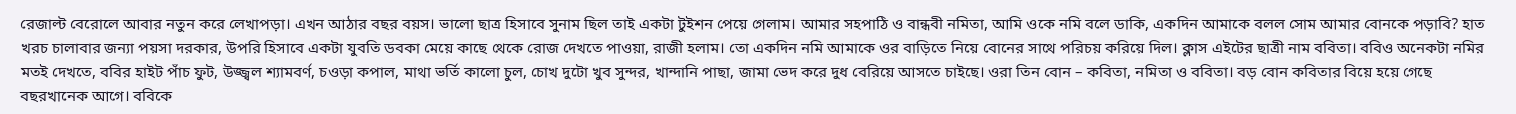রেজাল্ট বেরোলে আবার নতুন করে লেখাপড়া। এখন আঠার বছর বয়স। ভালো ছাত্র হিসাবে সুনাম ছিল তাই একটা টুইশন পেয়ে গেলাম। আমার সহপাঠি ও বান্ধবী নমিতা, আমি ওকে নমি বলে ডাকি, একদিন আমাকে বলল সোম আমার বোনকে পড়াবি? হাত খরচ চালাবার জন্যা পয়সা দরকার, উপরি হিসাবে একটা যুবতি ডবকা মেয়ে কাছে থেকে রোজ দেখতে পাওয়া, রাজী হলাম। তো একদিন নমি আমাকে ওর বাড়িতে নিয়ে বোনের সাথে পরিচয় করিয়ে দিল। ক্লাস এইটের ছাত্রী নাম ববিতা। ববিও অনেকটা নমির মতই দেখতে, ববির হাইট পাঁচ ফুট, উজ্জ্বল শ্যামবর্ণ, চওড়া কপাল, মাথা ভর্তি কালো চুল, চোখ দুটো খুব সুন্দর, খান্দানি পাছা, জামা ভেদ করে দুধ বেরিয়ে আসতে চাইছে। ওরা তিন বোন – কবিতা, নমিতা ও ববিতা। বড় বোন কবিতার বিয়ে হয়ে গেছে বছরখানেক আগে। ববিকে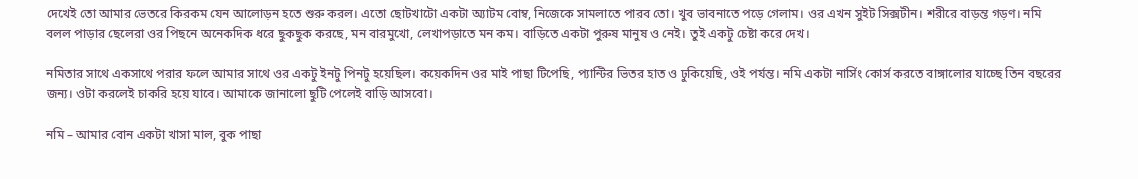দেখেই তো আমার ভেতরে কিরকম যেন আলোড়ন হতে শুরু করল। এতো ছোটখাটো একটা অ্যাটম বোম্ব, নিজেকে সামলাতে পারব তো। খুব ভাবনাতে পড়ে গেলাম। ওর এখন সুইট সিক্সটীন। শরীরে বাড়ন্ত গড়ণ। নমি বলল পাড়ার ছেলেরা ওর পিছনে অনেকদিক ধরে ছুকছুক করছে, মন বারমুখো, লেখাপড়াতে মন কম। বাড়িতে একটা পুরুষ মানুষ ও নেই। তুই একটু চেষ্টা করে দেখ।

নমিতার সাথে একসাথে পরার ফলে আমার সাথে ওর একটু ইনটু পিনটু হয়েছিল। কয়েকদিন ওর মাই পাছা টিপেছি, প্যান্টির ভিতর হাত ও ঢুকিয়েছি, ওই পর্যন্ত। নমি একটা নার্সিং কোর্স করতে বাঙ্গালোর যাচ্ছে তিন বছরের জন্য। ওটা করলেই চাকরি হয়ে যাবে। আমাকে জানালো ছুটি পেলেই বাড়ি আসবো।

নমি – আমার বোন একটা খাসা মাল, বুক পাছা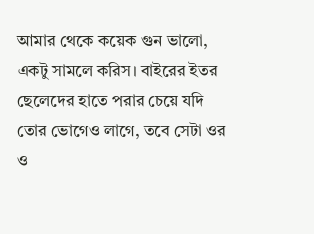আমার থেকে কয়েক গুন ভালো, একটু সামলে করিস। বাইরের ইতর ছেলেদের হাতে পরার চেয়ে যদি তোর ভোগেও লাগে, তবে সেটা ওর ও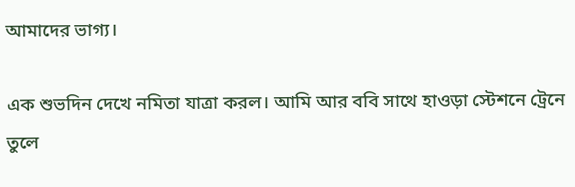আমাদের ভাগ্য।

এক শুভদিন দেখে নমিতা যাত্রা করল। আমি আর ববি সাথে হাওড়া স্টেশনে ট্রেনে তুলে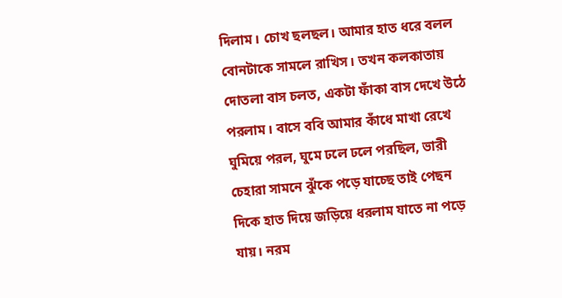দিলাম। চোখ ছলছল। আমার হাত ধরে বলল বোনটাকে সামলে রাখিস। তখন কলকাতায় দোতলা বাস চলত, একটা ফাঁকা বাস দেখে উঠে পরলাম। বাসে ববি আমার কাঁধে মাখা রেখে ঘুমিয়ে পরল, ঘুমে ঢলে ঢলে পরছিল, ভারী চেহারা সামনে ঝুঁকে পড়ে যাচ্ছে তাই পেছন দিকে হাত দিয়ে জড়িয়ে ধরলাম যাতে না পড়ে যায়। নরম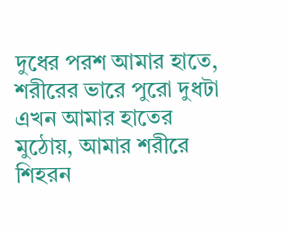দুধের পরশ আমার হাতে, শরীরের ভারে পুরো দুধটা এখন আমার হাতের মুঠোয়, আমার শরীরে শিহরন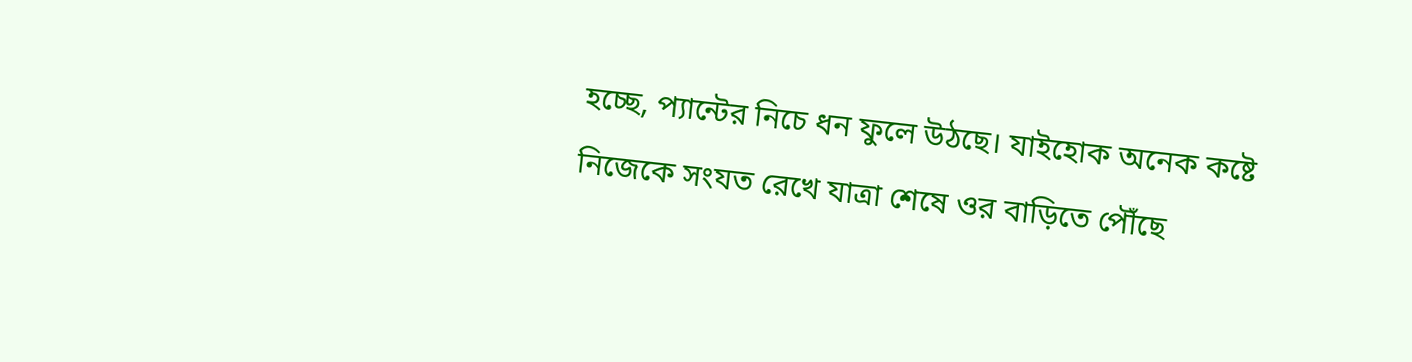হচ্ছে, প্যান্টের নিচে ধন ফুলে উঠছে। যাইহোক অনেক কষ্টে নিজেকে সংযত রেখে যাত্রা শেষে ওর বাড়িতে পৌঁছে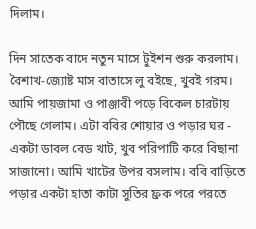দিলাম।

দিন সাতেক বাদে নতুন মাসে টুইশন শুরু করলাম। বৈশাখ-জ্যোষ্ট মাস বাতাসে লু বইছে, খুবই গরম। আমি পায়জামা ও পাঞ্জাবী পড়ে বিকেল চারটায় পৌছে গেলাম। এটা ববির শোয়ার ও পড়ার ঘর - একটা ডাবল বেড খাট, খুব পরিপাটি করে বিছানা সাজানো। আমি খাটের উপর বসলাম। ববি বাড়িতে পড়ার একটা হাতা কাটা সুতির ফ্রক পরে পরতে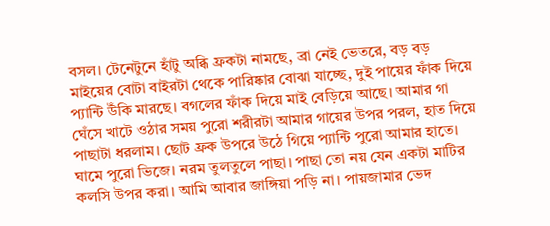বসল। টেনেটুনে হাঁটু অব্ধি ফ্রকটা নামছে, ব্রা নেই ভেতরে, বড় বড় মাইয়ের বোটা বাইরটা থেকে পারিষ্কার বোঝা যাচ্ছে, দুই পায়ের ফাঁক দিয়ে প্যান্টি উঁকি মারছে। বগলের ফাঁক দিয়ে মাই বেড়িয়ে আছে। আমার গা ঘেঁসে খাটে ওঠার সময় পুরো শরীরটা আমার গায়ের উপর পরল, হাত দিয়ে পাছাটা ধরলাম। ছোট ফ্রক উপরে উঠে গিয়ে প্যান্টি পুরো আমার হাতে। ঘামে পুরো ভিজে। নরম তুলতুলে পাছা। পাছা তো নয় যেন একটা মাটির কলসি উপর করা। আমি আবার জাঙ্গিয়া পড়ি না। পায়জামার ভেদ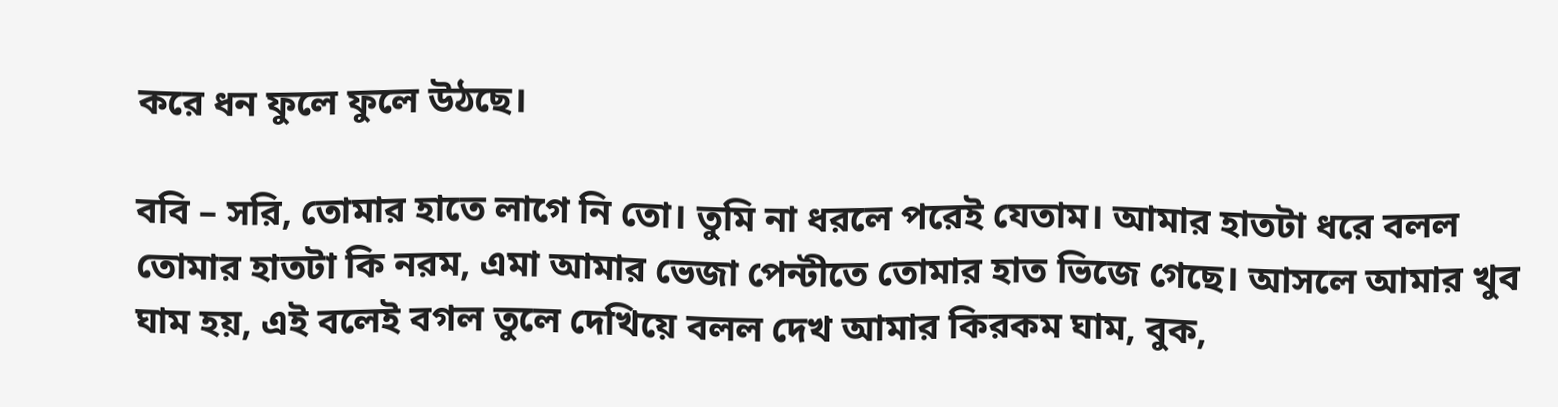করে ধন ফুলে ফুলে উঠছে।

ববি – সরি, তোমার হাতে লাগে নি তো। তুমি না ধরলে পরেই যেতাম। আমার হাতটা ধরে বলল তোমার হাতটা কি নরম, এমা আমার ভেজা পেন্টীতে তোমার হাত ভিজে গেছে। আসলে আমার খুব ঘাম হয়, এই বলেই বগল তুলে দেখিয়ে বলল দেখ আমার কিরকম ঘাম, বুক,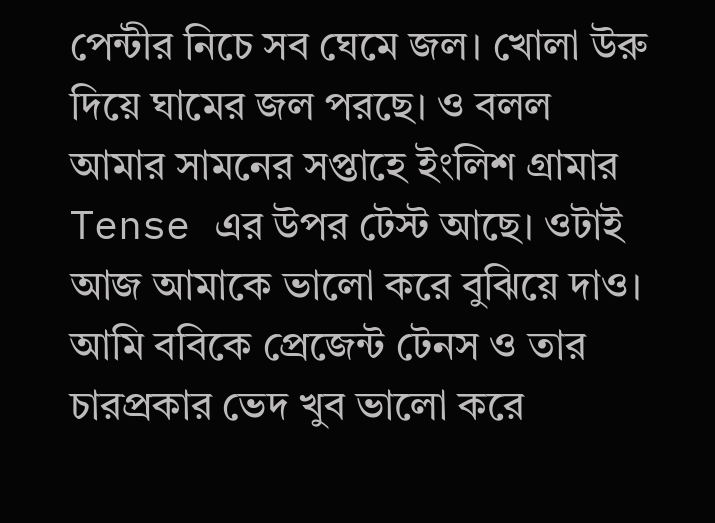পেন্টীর নিচে সব ঘেমে জল। খোলা উরু দিয়ে ঘামের জল পরছে। ও বলল আমার সামনের সপ্তাহে ইংলিশ গ্রামার Tense এর উপর টেস্ট আছে। ওটাই আজ আমাকে ভালো করে বুঝিয়ে দাও। আমি ববিকে প্রেজেন্ট টেনস ও তার চারপ্রকার ভেদ খুব ভালো করে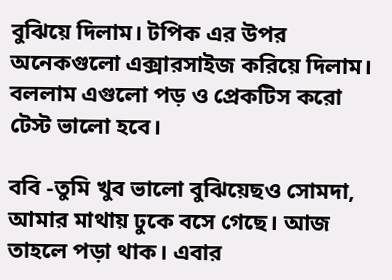বুঝিয়ে দিলাম। টপিক এর উপর অনেকগুলো এক্সারসাইজ করিয়ে দিলাম। বললাম এগুলো পড় ও প্রেকটিস করো টেস্ট ভালো হবে।

ববি -তুমি খুব ভালো বুঝিয়েছও সোমদা, আমার মাথায় ঢুকে বসে গেছে। আজ তাহলে পড়া থাক। এবার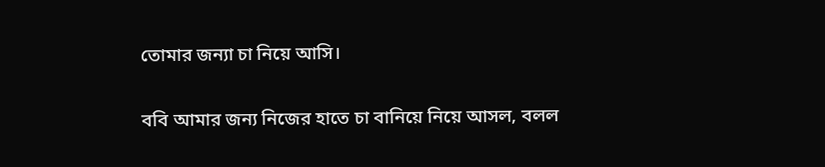তোমার জন্যা চা নিয়ে আসি।

ববি আমার জন্য নিজের হাতে চা বানিয়ে নিয়ে আসল, বলল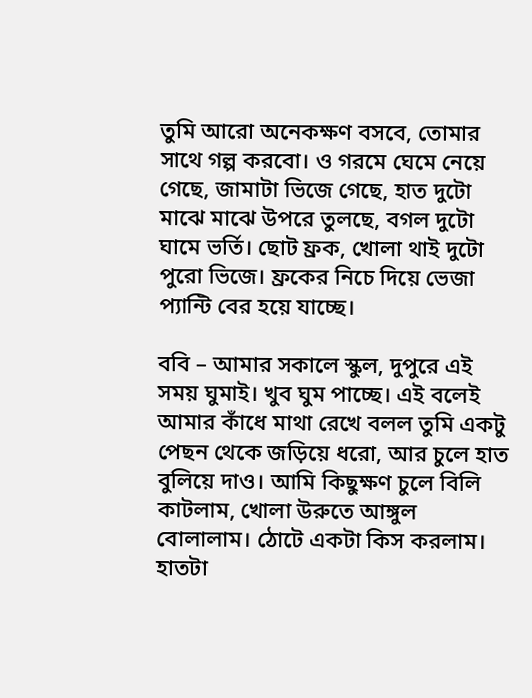তুমি আরো অনেকক্ষণ বসবে, তোমার সাথে গল্প করবো। ও গরমে ঘেমে নেয়ে গেছে, জামাটা ভিজে গেছে, হাত দুটো মাঝে মাঝে উপরে তুলছে, বগল দুটো ঘামে ভর্তি। ছোট ফ্রক, খোলা থাই দুটো পুরো ভিজে। ফ্রকের নিচে দিয়ে ভেজা প্যান্টি বের হয়ে যাচ্ছে।

ববি – আমার সকালে স্কুল, দুপুরে এই সময় ঘুমাই। খুব ঘুম পাচ্ছে। এই বলেই আমার কাঁধে মাথা রেখে বলল তুমি একটু পেছন থেকে জড়িয়ে ধরো, আর চুলে হাত বুলিয়ে দাও। আমি কিছুক্ষণ চুলে বিলি কাটলাম, খোলা উরুতে আঙ্গুল বোলালাম। ঠোটে একটা কিস করলাম। হাতটা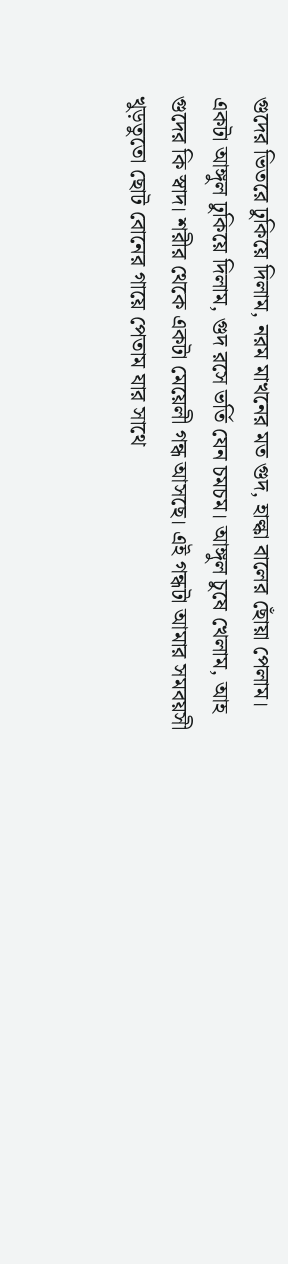গুদের ভিতরে ঢুকিয়ে দিলাম, নরম মাখনের মত গুদ, হাল্কা বালের ছোঁয়া পেলাম। একটা আঙ্গুল ঢুকিয়ে দিলাম, গুদ রসে ভর্তি যেন চমচম। আঙ্গুল চুষে খেলাম, আহ গুদের কি স্বাদ। শরীর থেকে একটা মেয়েলী গন্ধ আসছে। এই গন্ধটা আমার সমবয়সী খুড়তুতো ছোট বোনের গায়ে পেতাম যার সাথে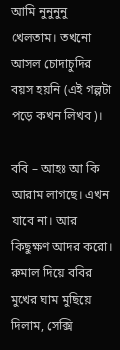আমি নুনুনুনু খেলতাম। তখনো আসল চোদাচুদির বয়স হয়নি (এই গল্পটা পড়ে কখন লিখব)।

ববি – আহঃ আ কি আরাম লাগছে। এখন যাবে না। আর কিছুক্ষণ আদর করো। রুমাল দিয়ে ববির মুখের ঘাম মুছিয়ে দিলাম, সেক্সি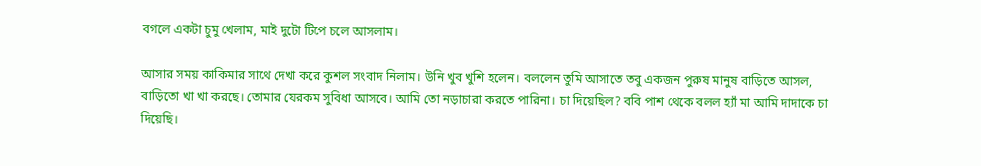বগলে একটা চুমু খেলাম, মাই দুটো টিপে চলে আসলাম।

আসার সময় কাকিমার সাথে দেখা করে কুশল সংবাদ নিলাম। উনি খুব খুশি হলেন। বললেন তুমি আসাতে তবু একজন পুরুষ মানুষ বাড়িতে আসল, বাড়িতো খা খা করছে। তোমার যেরকম সুবিধা আসবে। আমি তো নড়াচারা করতে পারিনা। চা দিয়েছিল? ববি পাশ থেকে বলল হ্যাঁ মা আমি দাদাকে চা দিয়েছি।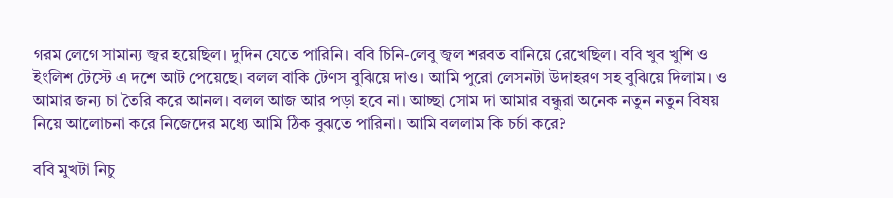গরম লেগে সামান্য জ্বর হয়েছিল। দুদিন যেতে পারিনি। ববি চিনি-লেবু জ্বল শরবত বানিয়ে রেখেছিল। ববি খুব খুশি ও ইংলিশ টেস্টে এ দশে আট পেয়েছে। বলল বাকি টেণস বুঝিয়ে দাও। আমি পুরো লেসনটা উদাহরণ সহ বুঝিয়ে দিলাম। ও আমার জন্য চা তৈরি করে আনল। বলল আজ আর পড়া হবে না। আচ্ছা সোম দা আমার বন্ধুরা অনেক নতুন নতুন বিষয় নিয়ে আলোচনা করে নিজেদের মধ্যে আমি ঠিক বুঝতে পারিনা। আমি বললাম কি চর্চা করে?

ববি মুখটা নিচু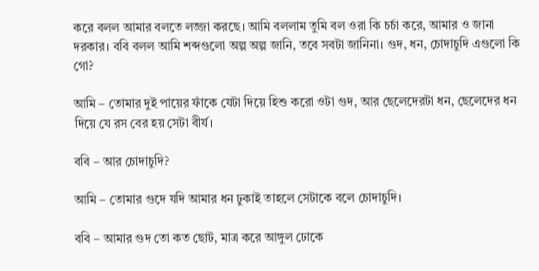করে বলল আমার বলতে লজ্জা করছে। আমি বললাম তুমি বল ওরা কি চর্চা করে, আমার ও জানা দরকার। ববি বলল আমি শব্দগুলো অল্প অল্প জানি, তবে সবটা জানিনা। গুদ, ধন, চোদাচুদি এগুলো কি গো?

আমি – তোমার দুই পায়ের ফাঁকে যেটা দিয়ে হিশু করো ওটা গুদ, আর ছেলেদেরটা ধন, ছেলেদের ধন দিয়ে যে রস বের হয় সেটা বীর্য।

ববি – আর চোদাচুদি?

আমি – তোমার গুদে যদি আমার ধন ঢুকাই তাহলে সেটাকে বলে চোদাচুদি।

ববি – আমার গুদ তো কত ছোট, মাত্র করে আঙ্গুল ঢোকে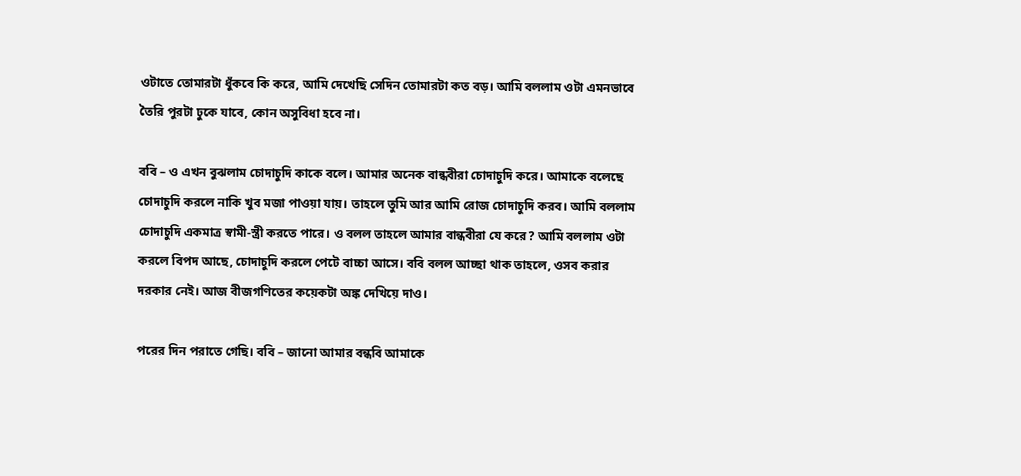ওটাতে তোমারটা ধুঁকবে কি করে, আমি দেখেছি সেদিন তোমারটা কত বড়। আমি বললাম ওটা এমনভাবে তৈরি পুরটা ঢুকে যাবে, কোন অসুবিধা হবে না।

ববি – ও এখন বুঝলাম চোদাচুদি কাকে বলে। আমার অনেক বান্ধবীরা চোদাচুদি করে। আমাকে বলেছে চোদাচুদি করলে নাকি খুব মজা পাওয়া যায়। তাহলে তুমি আর আমি রোজ চোদাচুদি করব। আমি বললাম চোদাচুদি একমাত্র স্বামী-স্ত্রী করতে পারে। ও বলল তাহলে আমার বান্ধবীরা যে করে? আমি বললাম ওটা করলে বিপদ আছে, চোদাচুদি করলে পেটে বাচ্চা আসে। ববি বলল আচ্ছা থাক তাহলে, ওসব করার দরকার নেই। আজ বীজগণিতের কয়েকটা অঙ্ক দেখিয়ে দাও।

পরের দিন পরাতে গেছি। ববি – জানো আমার বন্ধবি আমাকে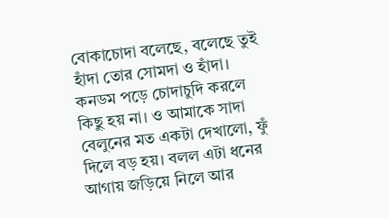বোকাচোদা বলেছে, বলেছে তুই হাঁদা তোর সোমদা ও হাঁদা। কনডম পড়ে চোদাচুদি করলে কিছু হয় না। ও আমাকে সাদা বেলুনের মত একটা দেখালো, ফুঁ দিলে বড় হয়। বলল এটা ধনের আগায় জড়িয়ে নিলে আর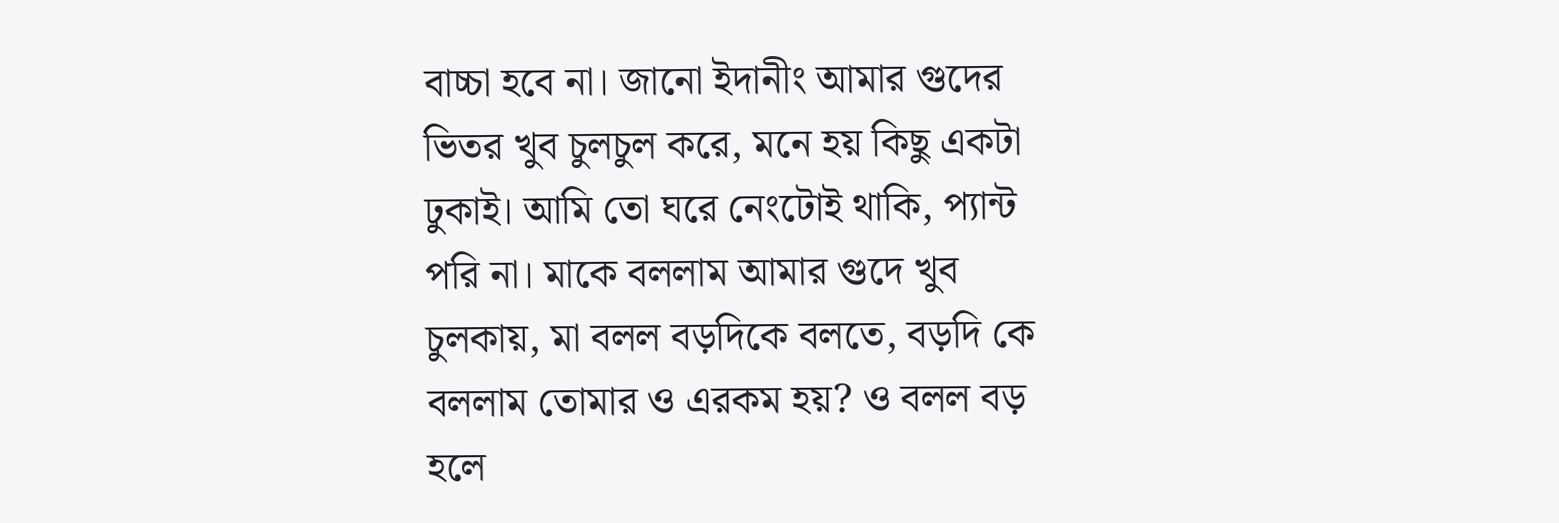বাচ্চা হবে না। জানো ইদানীং আমার গুদের ভিতর খুব চুলচুল করে, মনে হয় কিছু একটা ঢুকাই। আমি তো ঘরে নেংটোই থাকি, প্যান্ট পরি না। মাকে বললাম আমার গুদে খুব চুলকায়, মা বলল বড়দিকে বলতে, বড়দি কে বললাম তোমার ও এরকম হয়? ও বলল বড় হলে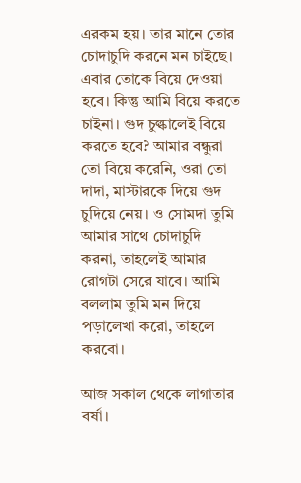এরকম হয়। তার মানে তোর চোদাচুদি করনে মন চাইছে। এবার তোকে বিয়ে দেওয়া হবে। কিন্তু আমি বিয়ে করতে চাইনা। গুদ চুল্কালেই বিয়ে করতে হবে? আমার বন্ধুরা তো বিয়ে করেনি, ওরা তো দাদা, মাস্টারকে দিয়ে গুদ চুদিয়ে নেয়। ও সোমদা তুমি আমার সাথে চোদাচুদি করনা, তাহলেই আমার রোগটা সেরে যাবে। আমি বললাম তুমি মন দিয়ে পড়ালেখা করো, তাহলে করবো।

আজ সকাল থেকে লাগাতার বর্ষা।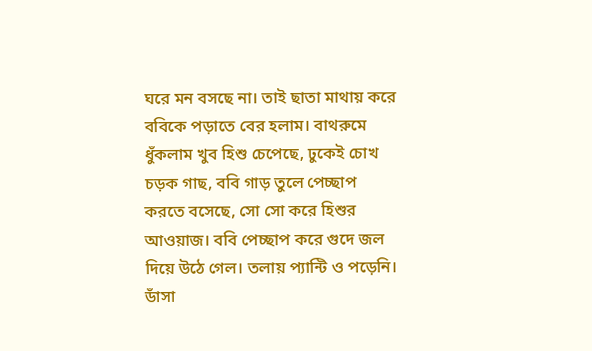ঘরে মন বসছে না। তাই ছাতা মাথায় করে ববিকে পড়াতে বের হলাম। বাথরুমে ধুঁকলাম খুব হিশু চেপেছে, ঢুকেই চোখ চড়ক গাছ, ববি গাড় তুলে পেচ্ছাপ করতে বসেছে, সো সো করে হিশুর আওয়াজ। ববি পেচ্ছাপ করে গুদে জল দিয়ে উঠে গেল। তলায় প্যান্টি ও পড়েনি। ডাঁসা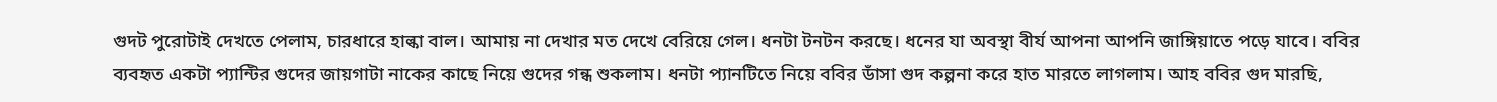গুদট পুরোটাই দেখতে পেলাম, চারধারে হাল্কা বাল। আমায় না দেখার মত দেখে বেরিয়ে গেল। ধনটা টনটন করছে। ধনের যা অবস্থা বীর্য আপনা আপনি জাঙ্গিয়াতে পড়ে যাবে। ববির ব্যবহৃত একটা প্যান্টির গুদের জায়গাটা নাকের কাছে নিয়ে গুদের গন্ধ শুকলাম। ধনটা প্যানটিতে নিয়ে ববির ডাঁসা গুদ কল্পনা করে হাত মারতে লাগলাম। আহ ববির গুদ মারছি,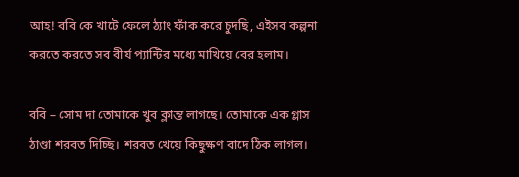আহ! ববি কে খাটে ফেলে ঠ্যাং ফাঁক করে চুদছি, এইসব কল্পনা করতে করতে সব বীর্য প্যান্টির মধ্যে মাখিয়ে বের হলাম।

ববি – সোম দা তোমাকে খুব ক্লান্ত লাগছে। তোমাকে এক গ্লাস ঠাণ্ডা শরবত দিচ্ছি। শরবত খেয়ে কিছুক্ষণ বাদে ঠিক লাগল।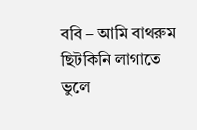ববি – আমি বাথরুম ছিটকিনি লাগাতে ভুলে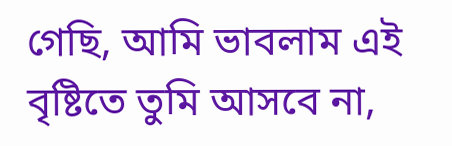গেছি, আমি ভাবলাম এই বৃষ্টিতে তুমি আসবে না,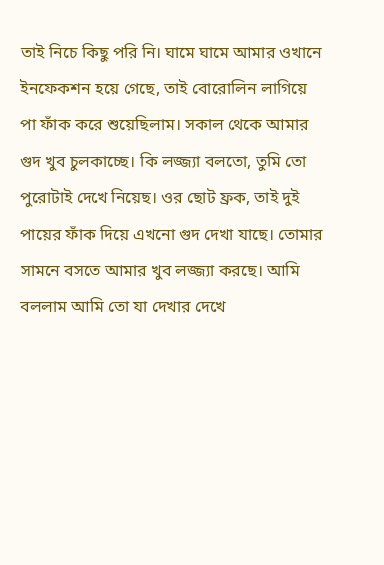তাই নিচে কিছু পরি নি। ঘামে ঘামে আমার ওখানে ইনফেকশন হয়ে গেছে, তাই বোরোলিন লাগিয়ে পা ফাঁক করে শুয়েছিলাম। সকাল থেকে আমার গুদ খুব চুলকাচ্ছে। কি লজ্জ্যা বলতো, তুমি তো পুরোটাই দেখে নিয়েছ। ওর ছোট ফ্রক, তাই দুই পায়ের ফাঁক দিয়ে এখনো গুদ দেখা যাছে। তোমার সামনে বসতে আমার খুব লজ্জ্যা করছে। আমি বললাম আমি তো যা দেখার দেখে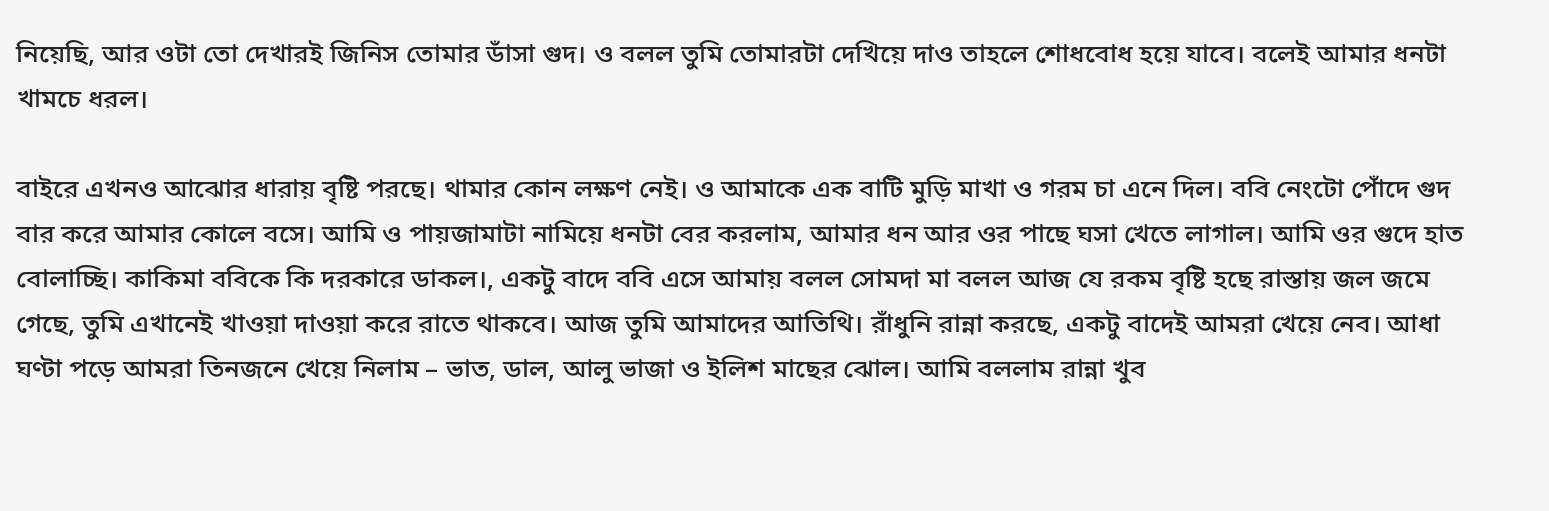নিয়েছি, আর ওটা তো দেখারই জিনিস তোমার ডাঁসা গুদ। ও বলল তুমি তোমারটা দেখিয়ে দাও তাহলে শোধবোধ হয়ে যাবে। বলেই আমার ধনটা খামচে ধরল।

বাইরে এখনও আঝোর ধারায় বৃষ্টি পরছে। থামার কোন লক্ষণ নেই। ও আমাকে এক বাটি মুড়ি মাখা ও গরম চা এনে দিল। ববি নেংটো পোঁদে গুদ বার করে আমার কোলে বসে। আমি ও পায়জামাটা নামিয়ে ধনটা বের করলাম, আমার ধন আর ওর পাছে ঘসা খেতে লাগাল। আমি ওর গুদে হাত বোলাচ্ছি। কাকিমা ববিকে কি দরকারে ডাকল।, একটু বাদে ববি এসে আমায় বলল সোমদা মা বলল আজ যে রকম বৃষ্টি হছে রাস্তায় জল জমে গেছে, তুমি এখানেই খাওয়া দাওয়া করে রাতে থাকবে। আজ তুমি আমাদের আতিথি। রাঁধুনি রান্না করছে, একটু বাদেই আমরা খেয়ে নেব। আধা ঘণ্টা পড়ে আমরা তিনজনে খেয়ে নিলাম – ভাত, ডাল, আলু ভাজা ও ইলিশ মাছের ঝোল। আমি বললাম রান্না খুব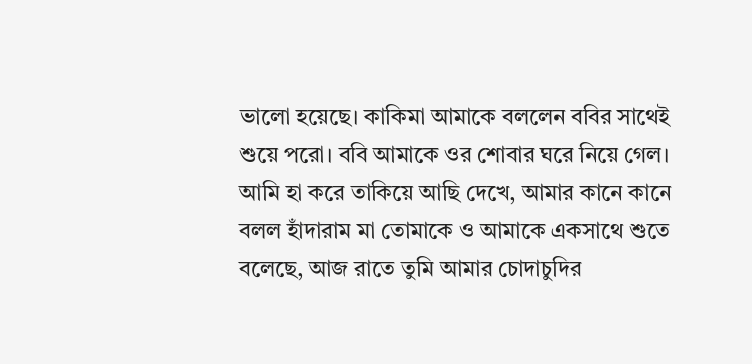ভালো হয়েছে। কাকিমা আমাকে বললেন ববির সাথেই শুয়ে পরো। ববি আমাকে ওর শোবার ঘরে নিয়ে গেল। আমি হা করে তাকিয়ে আছি দেখে, আমার কানে কানে বলল হাঁদারাম মা তোমাকে ও আমাকে একসাথে শুতে বলেছে, আজ রাতে তুমি আমার চোদাচুদির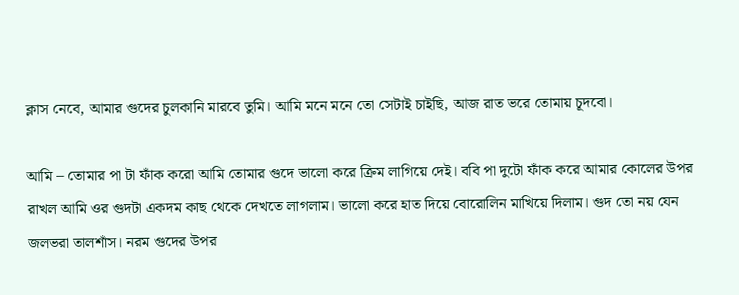ক্লাস নেবে, আমার গুদের চুলকানি মারবে তুমি। আমি মনে মনে তো সেটাই চাইছি, আজ রাত ভরে তোমায় চূদবো।

আমি – তোমার পা টা ফাঁক করো আমি তোমার গুদে ভালো করে ক্রিম লাগিয়ে দেই। ববি পা দুটো ফাঁক করে আমার কোলের উপর রাখল আমি ওর গুদটা একদম কাছ থেকে দেখতে লাগলাম। ভালো করে হাত দিয়ে বোরোলিন মাখিয়ে দিলাম। গুদ তো নয় যেন জলভরা তালশাঁস। নরম গুদের উপর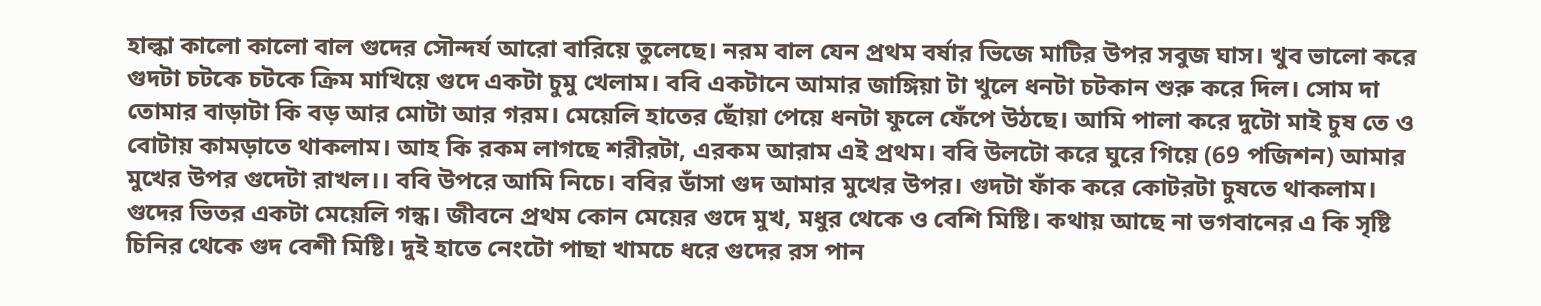হাল্কা কালো কালো বাল গুদের সৌন্দর্য আরো বারিয়ে তুলেছে। নরম বাল যেন প্রথম বর্ষার ভিজে মাটির উপর সবুজ ঘাস। খুব ভালো করে গুদটা চটকে চটকে ক্রিম মাখিয়ে গুদে একটা চুমু খেলাম। ববি একটানে আমার জাঙ্গিয়া টা খুলে ধনটা চটকান শুরু করে দিল। সোম দা তোমার বাড়াটা কি বড় আর মোটা আর গরম। মেয়েলি হাতের ছোঁয়া পেয়ে ধনটা ফুলে ফেঁপে উঠছে। আমি পালা করে দুটো মাই চুষ তে ও বোটায় কামড়াতে থাকলাম। আহ কি রকম লাগছে শরীরটা, এরকম আরাম এই প্রথম। ববি উলটো করে ঘুরে গিয়ে (69 পজিশন) আমার মুখের উপর গুদেটা রাখল।। ববি উপরে আমি নিচে। ববির ডাঁসা গুদ আমার মুখের উপর। গুদটা ফাঁক করে কোটরটা চুষতে থাকলাম। গুদের ভিতর একটা মেয়েলি গন্ধ। জীবনে প্রথম কোন মেয়ের গুদে মুখ, মধুর থেকে ও বেশি মিষ্টি। কথায় আছে না ভগবানের এ কি সৃষ্টি চিনির থেকে গুদ বেশী মিষ্টি। দুই হাতে নেংটো পাছা খামচে ধরে গুদের রস পান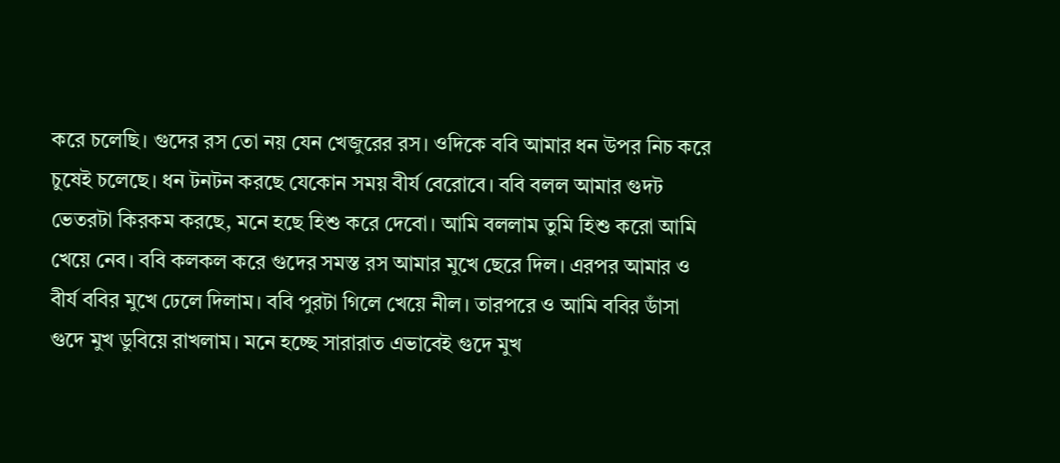করে চলেছি। গুদের রস তো নয় যেন খেজুরের রস। ওদিকে ববি আমার ধন উপর নিচ করে চুষেই চলেছে। ধন টনটন করছে যেকোন সময় বীর্য বেরোবে। ববি বলল আমার গুদট ভেতরটা কিরকম করছে, মনে হছে হিশু করে দেবো। আমি বললাম তুমি হিশু করো আমি খেয়ে নেব। ববি কলকল করে গুদের সমস্ত রস আমার মুখে ছেরে দিল। এরপর আমার ও বীর্য ববির মুখে ঢেলে দিলাম। ববি পুরটা গিলে খেয়ে নীল। তারপরে ও আমি ববির ডাঁসা গুদে মুখ ডুবিয়ে রাখলাম। মনে হচ্ছে সারারাত এভাবেই গুদে মুখ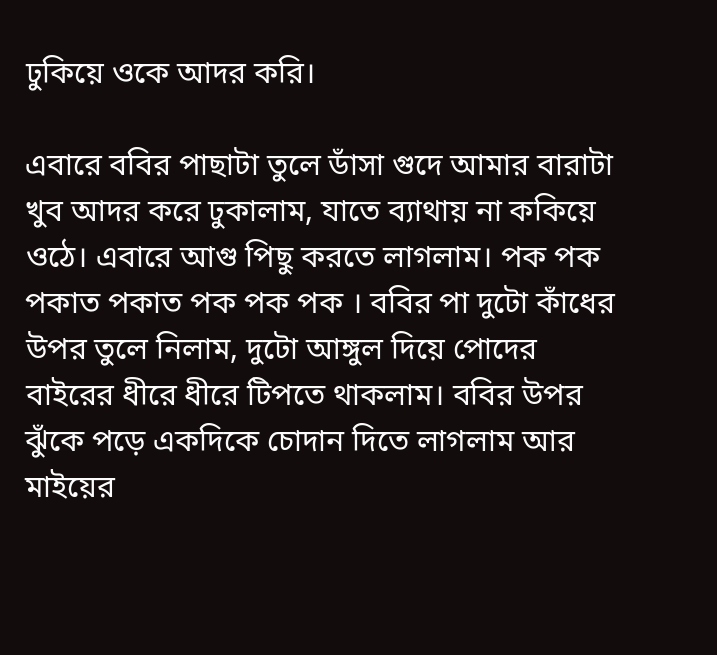ঢুকিয়ে ওকে আদর করি।

এবারে ববির পাছাটা তুলে ডাঁসা গুদে আমার বারাটা খুব আদর করে ঢুকালাম, যাতে ব্যাথায় না ককিয়ে ওঠে। এবারে আগু পিছু করতে লাগলাম। পক পক পকাত পকাত পক পক পক । ববির পা দুটো কাঁধের উপর তুলে নিলাম, দুটো আঙ্গুল দিয়ে পোদের বাইরের ধীরে ধীরে টিপতে থাকলাম। ববির উপর ঝুঁকে পড়ে একদিকে চোদান দিতে লাগলাম আর মাইয়ের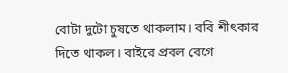বোটা দুটো চুষতে থাকলাম। ববি শীৎকার দিতে থাকল। বাইরে প্রবল বেগে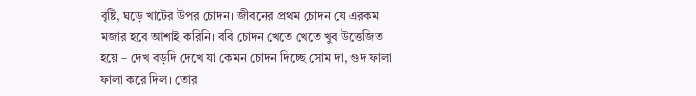বৃষ্টি, ঘড়ে খাটের উপর চোদন। জীবনের প্রথম চোদন যে এরকম মজার হবে আশাই করিনি। ববি চোদন খেতে খেতে খুব উত্তেজিত হয়ে – দেখ বড়দি দেখে যা কেমন চোদন দিচ্ছে সোম দা, গুদ ফালা ফালা করে দিল। তোর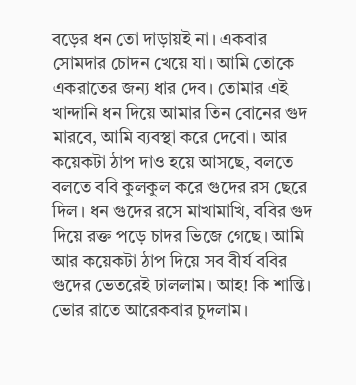বড়ের ধন তো দাড়ায়ই না। একবার সোমদার চোদন খেয়ে যা। আমি তোকে একরাতের জন্য ধার দেব। তোমার এই খান্দানি ধন দিয়ে আমার তিন বোনের গুদ মারবে, আমি ব্যবস্থা করে দেবো। আর কয়েকটা ঠাপ দাও হয়ে আসছে, বলতে বলতে ববি কুলকুল করে গুদের রস ছেরে দিল। ধন গুদের রসে মাখামাখি, ববির গুদ দিয়ে রক্ত পড়ে চাদর ভিজে গেছে। আমি আর কয়েকটা ঠাপ দিয়ে সব বীর্য ববির গুদের ভেতরেই ঢাললাম। আহ! কি শান্তি। ভোর রাতে আরেকবার চুদলাম।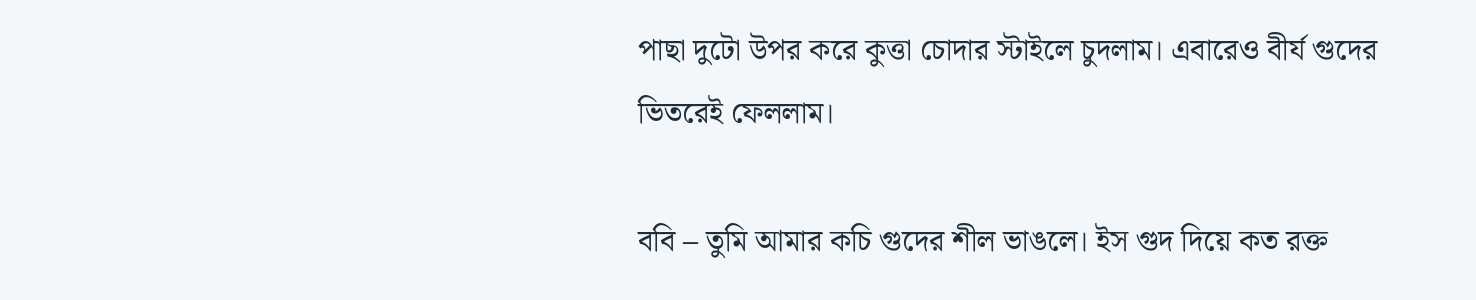পাছা দুটো উপর করে কুত্তা চোদার স্টাইলে চুদলাম। এবারেও বীর্য গুদের ভিতরেই ফেললাম।

ববি – তুমি আমার কচি গুদের শীল ভাঙলে। ইস গুদ দিয়ে কত রক্ত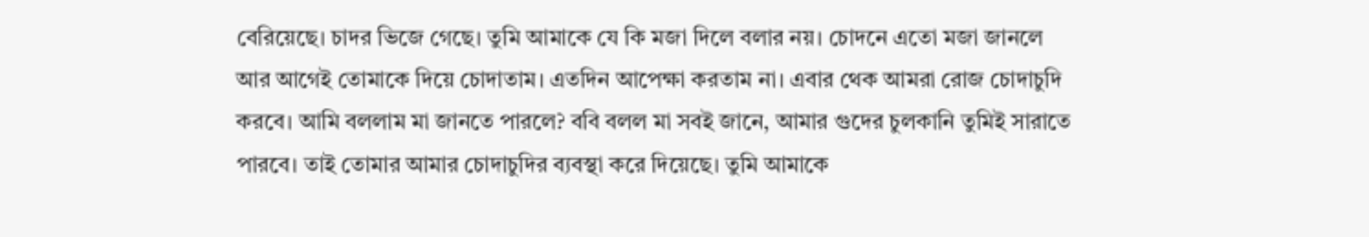বেরিয়েছে। চাদর ভিজে গেছে। তুমি আমাকে যে কি মজা দিলে বলার নয়। চোদনে এতো মজা জানলে আর আগেই তোমাকে দিয়ে চোদাতাম। এতদিন আপেক্ষা করতাম না। এবার থেক আমরা রোজ চোদাচুদি করবে। আমি বললাম মা জানতে পারলে? ববি বলল মা সবই জানে, আমার গুদের চুলকানি তুমিই সারাতে পারবে। তাই তোমার আমার চোদাচুদির ব্যবস্থা করে দিয়েছে। তুমি আমাকে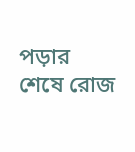পড়ার শেষে রোজ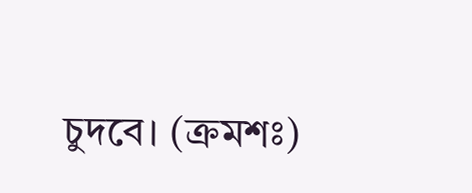চুদবে। (ক্রমশঃ)